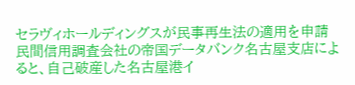セラヴィホールディングスが民事再生法の適用を申請
民間信用調査会社の帝国データバンク名古屋支店によると、自己破産した名古屋港イ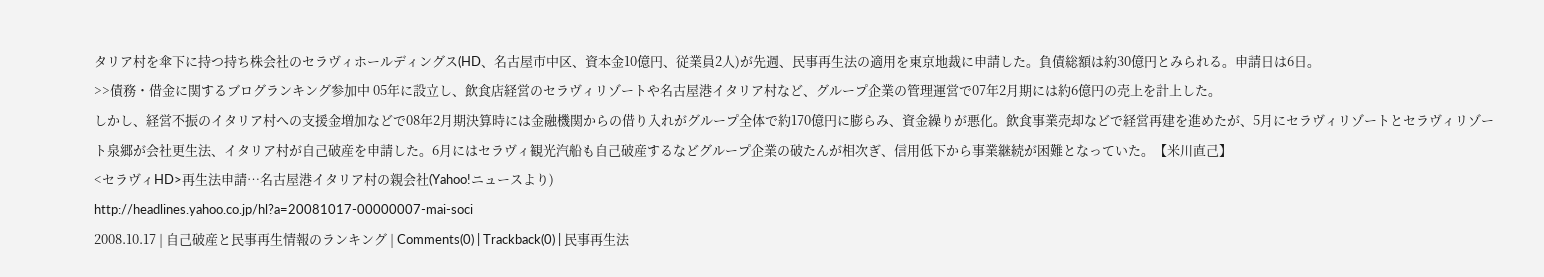タリア村を傘下に持つ持ち株会社のセラヴィホールディングス(HD、名古屋市中区、資本金10億円、従業員2人)が先週、民事再生法の適用を東京地裁に申請した。負債総額は約30億円とみられる。申請日は6日。
>>債務・借金に関するブログランキング参加中 05年に設立し、飲食店経営のセラヴィリゾートや名古屋港イタリア村など、グループ企業の管理運営で07年2月期には約6億円の売上を計上した。
しかし、経営不振のイタリア村への支援金増加などで08年2月期決算時には金融機関からの借り入れがグループ全体で約170億円に膨らみ、資金繰りが悪化。飲食事業売却などで経営再建を進めたが、5月にセラヴィリゾートとセラヴィリゾート泉郷が会社更生法、イタリア村が自己破産を申請した。6月にはセラヴィ観光汽船も自己破産するなどグループ企業の破たんが相次ぎ、信用低下から事業継続が困難となっていた。【米川直己】
<セラヴィHD>再生法申請…名古屋港イタリア村の親会社(Yahoo!ニュースより)
http://headlines.yahoo.co.jp/hl?a=20081017-00000007-mai-soci
2008.10.17 | 自己破産と民事再生情報のランキング | Comments(0) | Trackback(0) | 民事再生法